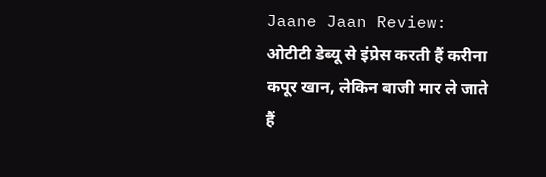Jaane Jaan Review: ओटीटी डेब्यू से इंप्रेस करती हैं करीना कपूर खान, लेकिन बाजी मार ले जाते हैं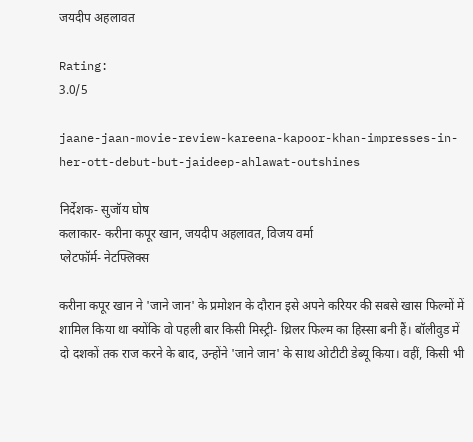जयदीप अहलावत

Rating:
3.0/5

jaane-jaan-movie-review-kareena-kapoor-khan-impresses-in-her-ott-debut-but-jaideep-ahlawat-outshines

निर्देशक- सुजॉय घोष
कलाकार- करीना कपूर खान, जयदीप अहलावत, विजय वर्मा
प्लेटफॉर्म- नेटफ्लिक्स

करीना कपूर खान ने 'जाने जान' के प्रमोशन के दौरान इसे अपने करियर की सबसे खास फिल्मों में शामिल किया था क्योंकि वो पहली बार किसी मिस्ट्री- थ्रिलर फिल्म का हिस्सा बनी हैं। बॉलीवुड में दो दशकों तक राज करने के बाद, उन्होंने 'जाने जान' के साथ ओटीटी डेब्यू किया। वहीं, किसी भी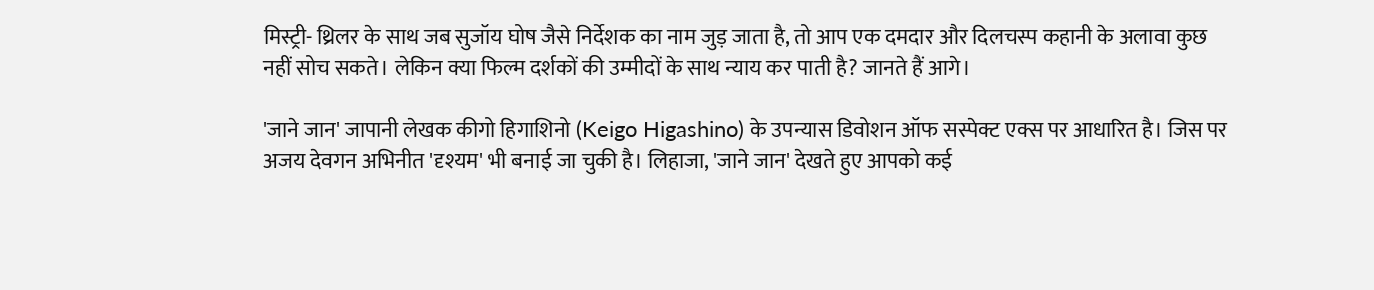मिस्ट्री- थ्रिलर के साथ जब सुजॉय घोष जैसे निर्देशक का नाम जुड़ जाता है, तो आप एक दमदार और दिलचस्प कहानी के अलावा कुछ नहीं सोच सकते। लेकिन क्या फिल्म दर्शकों की उम्मीदों के साथ न्याय कर पाती है? जानते हैं आगे।

'जाने जान' जापानी लेखक कीगो हिगाशिनो (Keigo Higashino) के उपन्यास डिवोशन ऑफ सस्पेक्ट एक्स पर आधारित है। जिस पर अजय देवगन अभिनीत 'दृश्यम' भी बनाई जा चुकी है। लिहाजा, 'जाने जान' देखते हुए आपको कई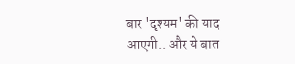बार 'दृश्यम' की याद आएगी.. और ये बात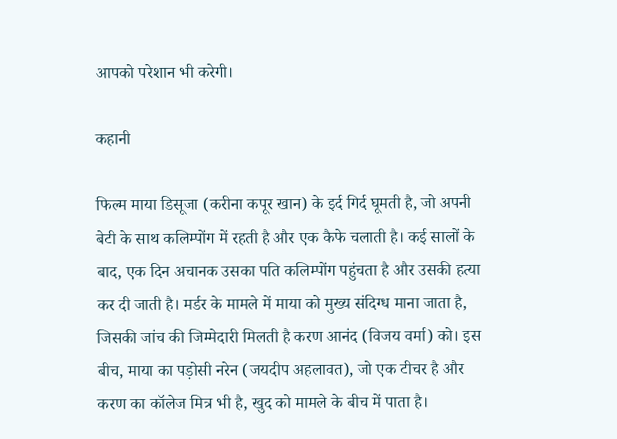आपको परेशान भी करेगी।

कहानी

फिल्म माया डिसूजा (करीना कपूर खान) के इर्द गिर्द घूमती है, जो अपनी बेटी के साथ कलिम्पोंग में रहती है और एक कैफे चलाती है। कई सालों के बाद, एक दिन अचानक उसका पति कलिम्पोंग पहुंचता है और उसकी हत्या कर दी जाती है। मर्डर के मामले में माया को मुख्य संदिग्ध माना जाता है, जिसकी जांच की जिम्मेदारी मिलती है करण आनंद (विजय वर्मा) को। इस बीच, माया का पड़ोसी नरेन (जयदीप अहलावत), जो एक टीचर है और करण का कॉलेज मित्र भी है, खुद को मामले के बीच में पाता है।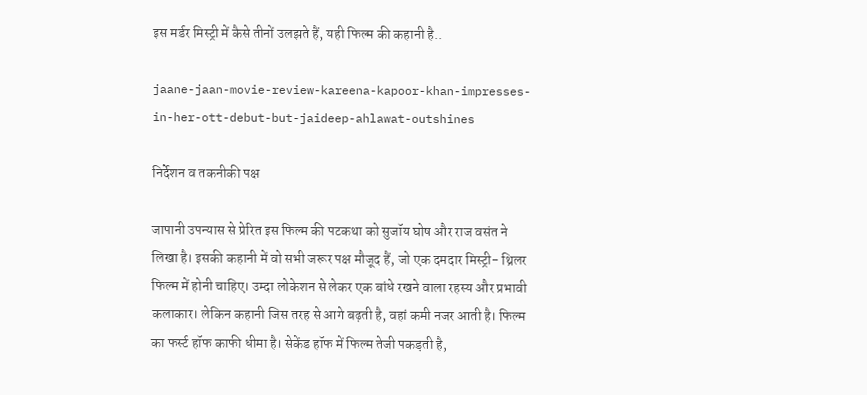इस मर्डर मिस्ट्री में कैसे तीनों उलझते हैं, यही फिल्म की कहानी है..

jaane-jaan-movie-review-kareena-kapoor-khan-impresses-in-her-ott-debut-but-jaideep-ahlawat-outshines

निर्देशन व तकनीकी पक्ष

जापानी उपन्यास से प्रेरित इस फिल्म की पटकथा को सुजॉय घोष और राज वसंत ने लिखा है। इसकी कहानी में वो सभी जरूर पक्ष मौजूद हैं, जो एक दमदार मिस्ट्री- थ्रिलर फिल्म में होनी चाहिए। उम्दा लोकेशन से लेकर एक बांधे रखने वाला रहस्य और प्रभावी कलाकार। लेकिन कहानी जिस तरह से आगे बढ़ती है, वहां कमी नजर आती है। फिल्म का फर्स्ट हॉफ काफी धीमा है। सेकेंड हॉफ में फिल्म तेजी पकड़ती है,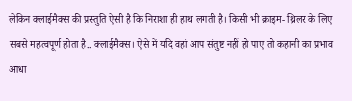लेकिन क्लाईमैक्स की प्रस्तुति ऐसी है कि निराशा ही हाथ लगती है। किसी भी क्राइम- थ्रिलर के लिए सबसे महत्वपूर्ण होता है.. क्लाईमैक्स। ऐसे में यदि वहां आप संतुष्ट नहीं हो पाए तो कहानी का प्रभाव आधा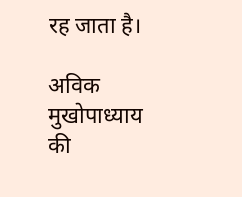रह जाता है।

अविक मुखोपाध्याय की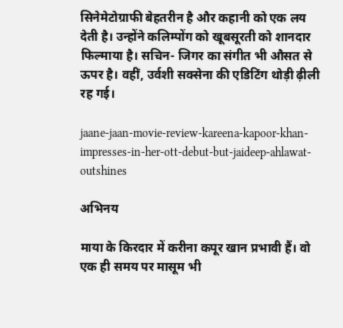सिनेमेटोग्राफी बेहतरीन है और कहानी को एक लय देती है। उन्होंने कलिम्पोंग को खूबसूरती को शानदार फिल्माया है। सचिन- जिगर का संगीत भी औसत से ऊपर है। वहीं, उर्वशी सक्सेना की एडिटिंग थोड़ी ढ़ीली रह गई।

jaane-jaan-movie-review-kareena-kapoor-khan-impresses-in-her-ott-debut-but-jaideep-ahlawat-outshines

अभिनय

माया के किरदार में करीना कपूर खान प्रभावी हैं। वो एक ही समय पर मासूम भी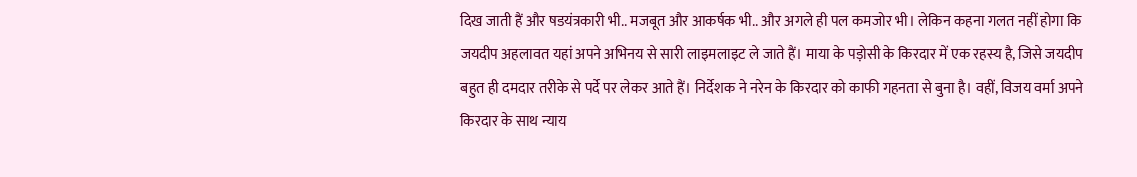दिख जाती हैं और षडयंत्रकारी भी.. मजबूत और आकर्षक भी.. और अगले ही पल कमजोर भी। लेकिन कहना गलत नहीं होगा कि जयदीप अहलावत यहां अपने अभिनय से सारी लाइमलाइट ले जाते हैं। माया के पड़ोसी के किरदार में एक रहस्य है, जिसे जयदीप बहुत ही दमदार तरीके से पर्दे पर लेकर आते हैं। निर्देशक ने नरेन के किरदार को काफी गहनता से बुना है। वहीं, विजय वर्मा अपने किरदार के साथ न्याय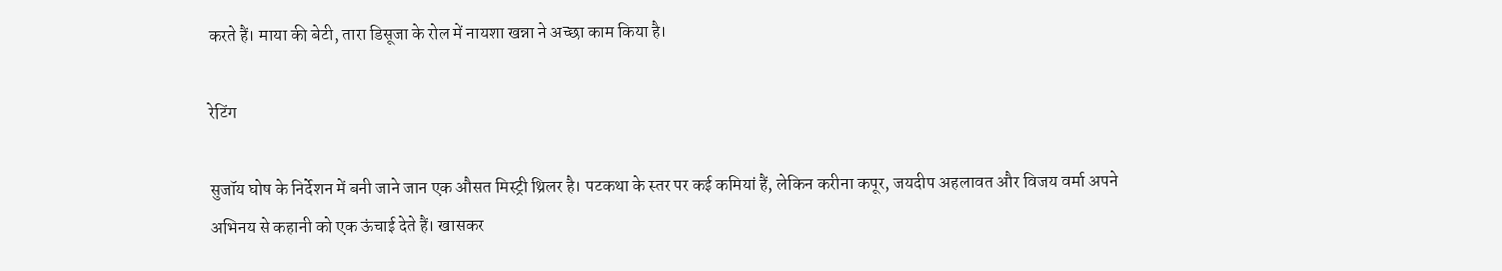करते हैं। माया की बेटी, तारा डिसूजा के रोल में नायशा खन्ना ने अच्छा काम किया है।

रेटिंग

सुजॉय घोष के निर्देशन में बनी जाने जान एक औसत मिस्ट्री थ्रिलर है। पटकथा के स्तर पर कई कमियां हैं, लेकिन करीना कपूर, जयदीप अहलावत और विजय वर्मा अपने अभिनय से कहानी को एक ऊंचाई देते हैं। खासकर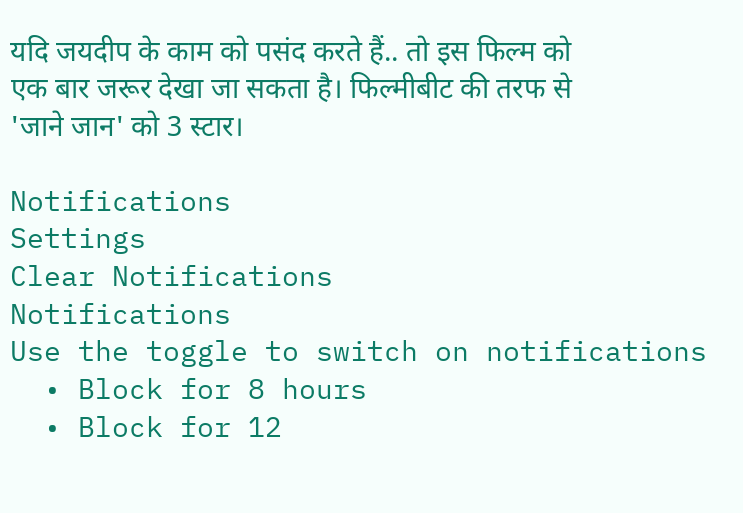यदि जयदीप के काम को पसंद करते हैं.. तो इस फिल्म को एक बार जरूर देखा जा सकता है। फिल्मीबीट की तरफ से 'जाने जान' को 3 स्टार।

Notifications
Settings
Clear Notifications
Notifications
Use the toggle to switch on notifications
  • Block for 8 hours
  • Block for 12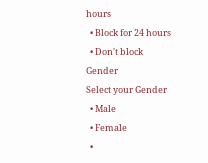hours
  • Block for 24 hours
  • Don't block
Gender
Select your Gender
  • Male
  • Female
  •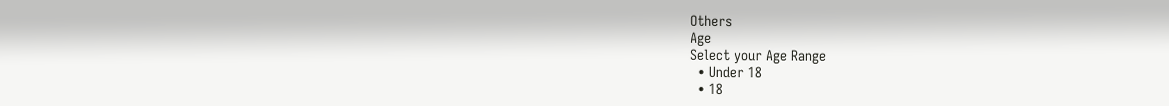Others
Age
Select your Age Range
  • Under 18
  • 18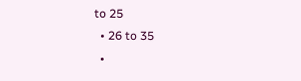to 25
  • 26 to 35
  •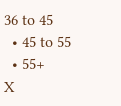36 to 45
  • 45 to 55
  • 55+
X